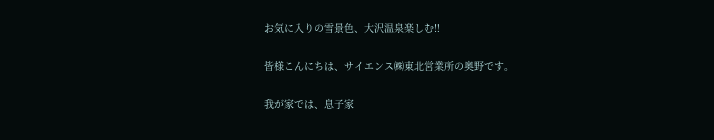お気に入りの雪景色、大沢温泉楽しむ‼

皆様こんにちは、サイエンス㈱東北営業所の奥野です。

我が家では、息子家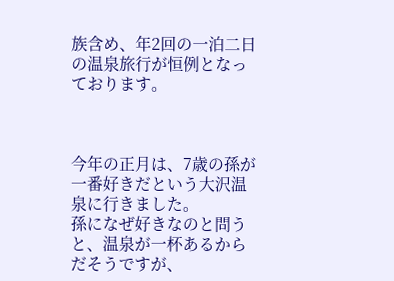族含め、年2回の一泊二日の温泉旅行が恒例となっております。



今年の正月は、7歳の孫が一番好きだという大沢温泉に行きました。
孫になぜ好きなのと問うと、温泉が一杯あるからだそうですが、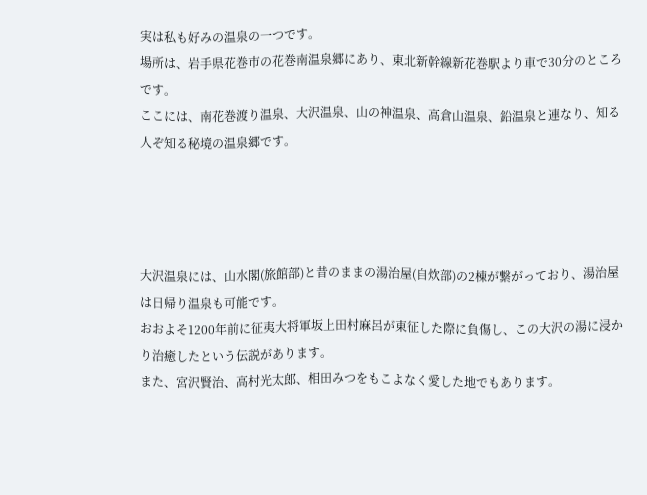実は私も好みの温泉の一つです。
場所は、岩手県花巻市の花巻南温泉郷にあり、東北新幹線新花巻駅より車で30分のところです。
ここには、南花巻渡り温泉、大沢温泉、山の神温泉、高倉山温泉、鉛温泉と連なり、知る人ぞ知る秘境の温泉郷です。




大沢温泉には、山水閣(旅館部)と昔のままの湯治屋(自炊部)の2棟が繋がっており、湯治屋は日帰り温泉も可能です。
おおよそ1200年前に征夷大将軍坂上田村麻呂が東征した際に負傷し、この大沢の湯に浸かり治癒したという伝説があります。
また、宮沢賢治、高村光太郎、相田みつをもこよなく愛した地でもあります。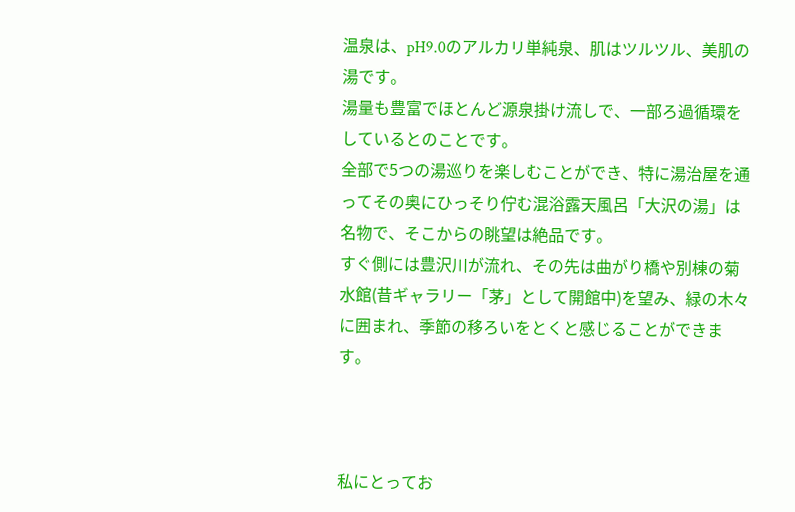温泉は、pH9.0のアルカリ単純泉、肌はツルツル、美肌の湯です。
湯量も豊富でほとんど源泉掛け流しで、一部ろ過循環をしているとのことです。
全部で5つの湯巡りを楽しむことができ、特に湯治屋を通ってその奥にひっそり佇む混浴露天風呂「大沢の湯」は名物で、そこからの眺望は絶品です。
すぐ側には豊沢川が流れ、その先は曲がり橋や別棟の菊水館(昔ギャラリー「茅」として開館中)を望み、緑の木々に囲まれ、季節の移ろいをとくと感じることができます。



私にとってお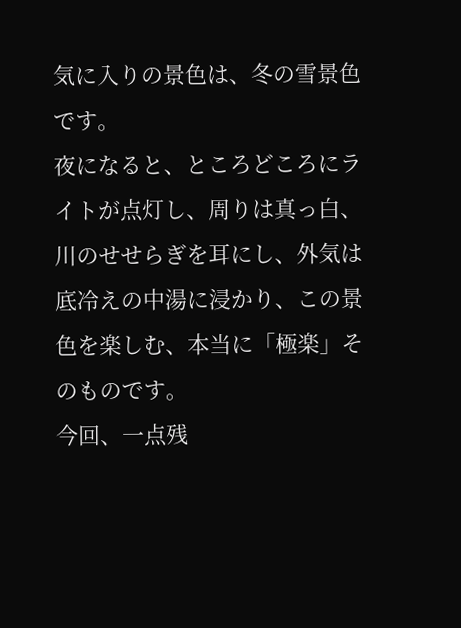気に入りの景色は、冬の雪景色です。
夜になると、ところどころにライトが点灯し、周りは真っ白、川のせせらぎを耳にし、外気は底冷えの中湯に浸かり、この景色を楽しむ、本当に「極楽」そのものです。
今回、一点残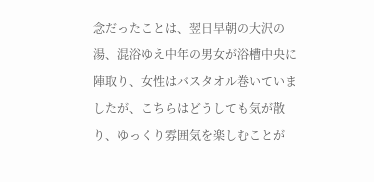念だったことは、翌日早朝の大沢の湯、混浴ゆえ中年の男女が浴槽中央に陣取り、女性はバスタオル巻いていましたが、こちらはどうしても気が散り、ゆっくり雰囲気を楽しむことが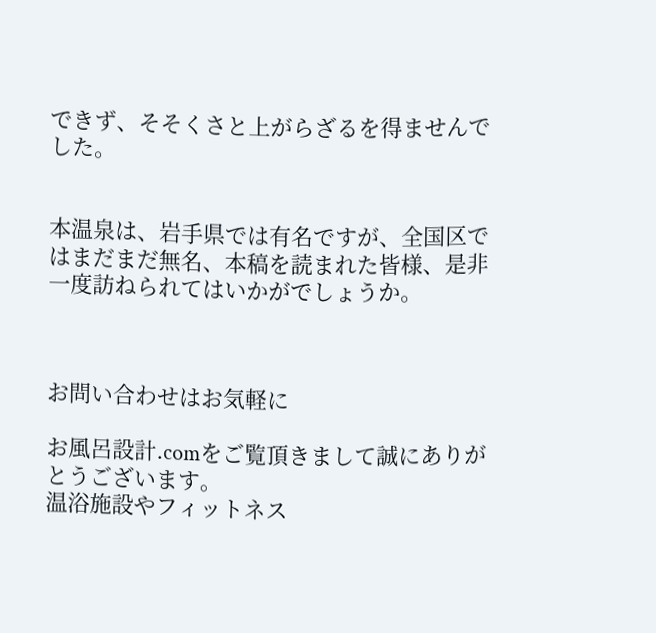できず、そそくさと上がらざるを得ませんでした。


本温泉は、岩手県では有名ですが、全国区ではまだまだ無名、本稿を読まれた皆様、是非一度訪ねられてはいかがでしょうか。



お問い合わせはお気軽に

お風呂設計.comをご覧頂きまして誠にありがとうございます。
温浴施設やフィットネス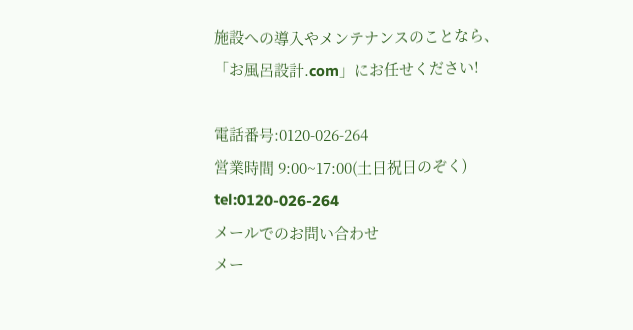施設への導入やメンテナンスのことなら、
「お風呂設計.com」にお任せください!

電話番号:0120-026-264
営業時間 9:00~17:00(土日祝日のぞく)
tel:0120-026-264
メールでのお問い合わせ
メー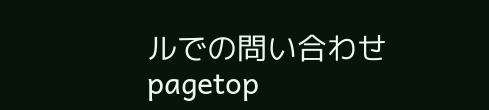ルでの問い合わせ
pagetop